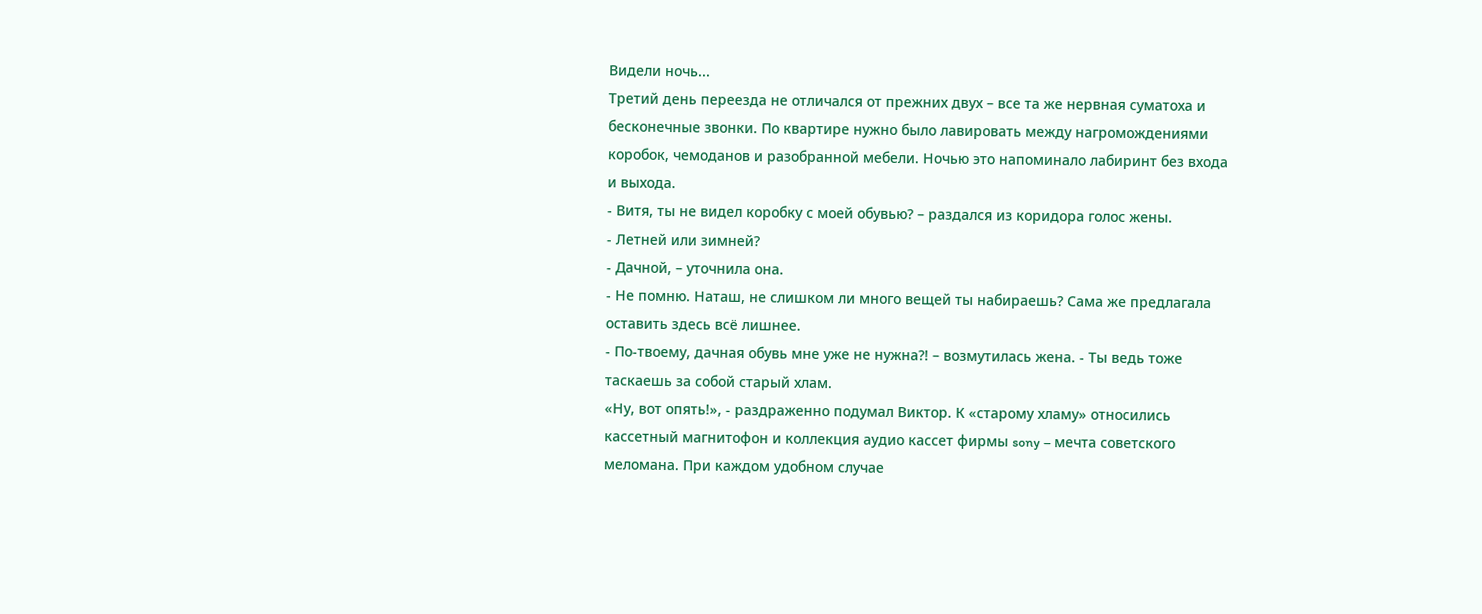Видели ночь...
Третий день переезда не отличался от прежних двух – все та же нервная суматоха и бесконечные звонки. По квартире нужно было лавировать между нагромождениями коробок, чемоданов и разобранной мебели. Ночью это напоминало лабиринт без входа и выхода.
- Витя, ты не видел коробку с моей обувью? – раздался из коридора голос жены.
- Летней или зимней?
- Дачной, – уточнила она.
- Не помню. Наташ, не слишком ли много вещей ты набираешь? Сама же предлагала оставить здесь всё лишнее.
- По-твоему, дачная обувь мне уже не нужна?! – возмутилась жена. - Ты ведь тоже таскаешь за собой старый хлам.
«Ну, вот опять!», - раздраженно подумал Виктор. К «старому хламу» относились кассетный магнитофон и коллекция аудио кассет фирмы sony – мечта советского меломана. При каждом удобном случае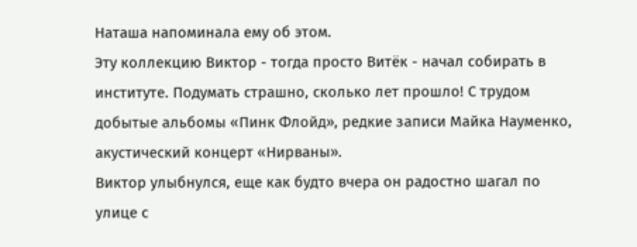Наташа напоминала ему об этом.
Эту коллекцию Виктор - тогда просто Витёк - начал собирать в институте. Подумать страшно, сколько лет прошло! С трудом добытые альбомы «Пинк Флойд», редкие записи Майка Науменко, акустический концерт «Нирваны».
Виктор улыбнулся, еще как будто вчера он радостно шагал по улице с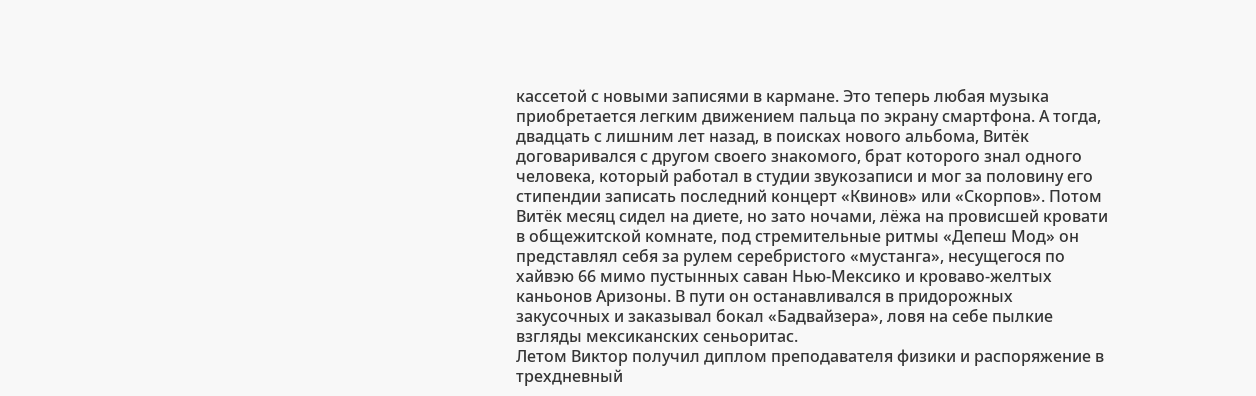кассетой с новыми записями в кармане. Это теперь любая музыка приобретается легким движением пальца по экрану смартфона. А тогда, двадцать с лишним лет назад, в поисках нового альбома, Витёк договаривался с другом своего знакомого, брат которого знал одного человека, который работал в студии звукозаписи и мог за половину его стипендии записать последний концерт «Квинов» или «Скорпов». Потом Витёк месяц сидел на диете, но зато ночами, лёжа на провисшей кровати в общежитской комнате, под стремительные ритмы «Депеш Мод» он представлял себя за рулем серебристого «мустанга», несущегося по хайвэю 66 мимо пустынных саван Нью-Мексико и кроваво-желтых каньонов Аризоны. В пути он останавливался в придорожных закусочных и заказывал бокал «Бадвайзера», ловя на себе пылкие взгляды мексиканских сеньоритас.
Летом Виктор получил диплом преподавателя физики и распоряжение в трехдневный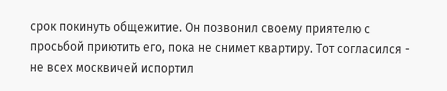срок покинуть общежитие. Он позвонил своему приятелю с просьбой приютить его, пока не снимет квартиру. Тот согласился - не всех москвичей испортил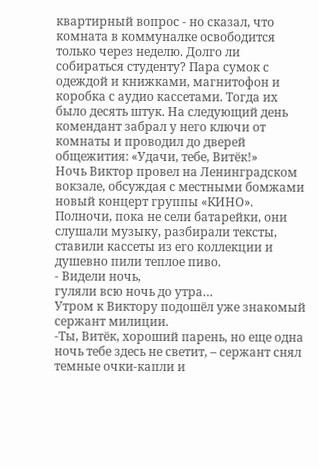квартирный вопрос - но сказал, что комната в коммуналке освободится только через неделю. Долго ли собираться студенту? Пара сумок с одеждой и книжками, магнитофон и коробка с аудио кассетами. Тогда их было десять штук. На следующий день комендант забрал у него ключи от комнаты и проводил до дверей общежития: «Удачи, тебе, Витёк!»
Ночь Виктор провел на Ленинградском вокзале, обсуждая с местными бомжами новый концерт группы «КИНО». Полночи, пока не сели батарейки, они слушали музыку, разбирали тексты, ставили кассеты из его коллекции и душевно пили теплое пиво.
- Видели ночь,
гуляли всю ночь до утра…
Утром к Виктору подошёл уже знакомый сержант милиции.
-Ты, Витёк, хороший парень, но еще одна ночь тебе здесь не светит, – сержант снял темные очки-капли и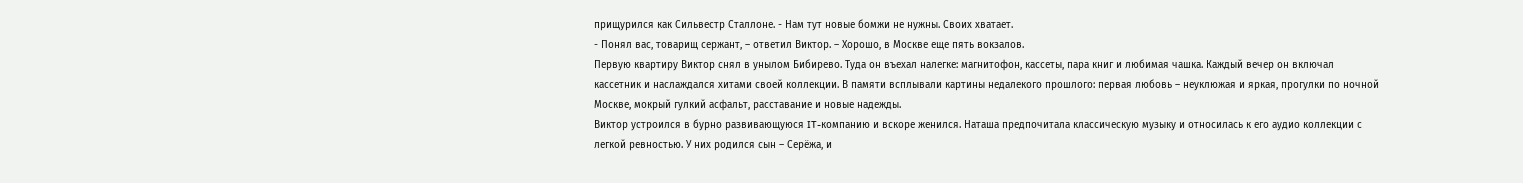прищурился как Сильвестр Сталлоне. - Нам тут новые бомжи не нужны. Своих хватает.
- Понял вас, товарищ сержант, – ответил Виктор. – Хорошо, в Москве еще пять вокзалов.
Первую квартиру Виктор снял в унылом Бибирево. Туда он въехал налегке: магнитофон, кассеты, пара книг и любимая чашка. Каждый вечер он включал кассетник и наслаждался хитами своей коллекции. В памяти всплывали картины недалекого прошлого: первая любовь – неуклюжая и яркая, прогулки по ночной Москве, мокрый гулкий асфальт, расставание и новые надежды.
Виктор устроился в бурно развивающуюся IT-компанию и вскоре женился. Наташа предпочитала классическую музыку и относилась к его аудио коллекции с легкой ревностью. У них родился сын – Серёжа, и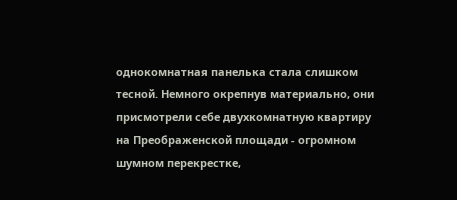однокомнатная панелька стала слишком тесной. Немного окрепнув материально, они присмотрели себе двухкомнатную квартиру на Преображенской площади - огромном шумном перекрестке,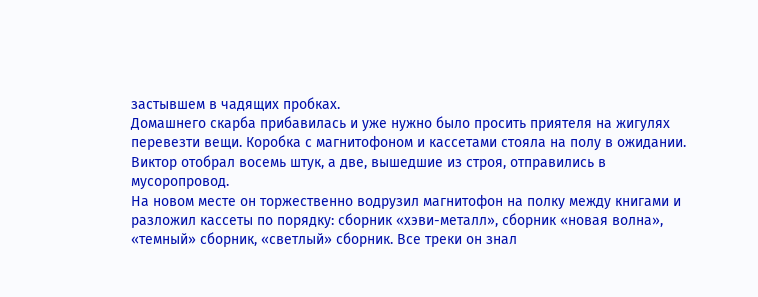застывшем в чадящих пробках.
Домашнего скарба прибавилась и уже нужно было просить приятеля на жигулях перевезти вещи. Коробка с магнитофоном и кассетами стояла на полу в ожидании. Виктор отобрал восемь штук, а две, вышедшие из строя, отправились в мусоропровод.
На новом месте он торжественно водрузил магнитофон на полку между книгами и разложил кассеты по порядку: сборник «хэви-металл», сборник «новая волна», «темный» сборник, «светлый» сборник. Все треки он знал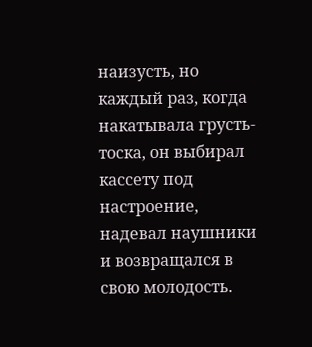наизусть, но каждый раз, когда накатывала грусть-тоска, он выбирал кассету под настроение, надевал наушники и возвращался в свою молодость.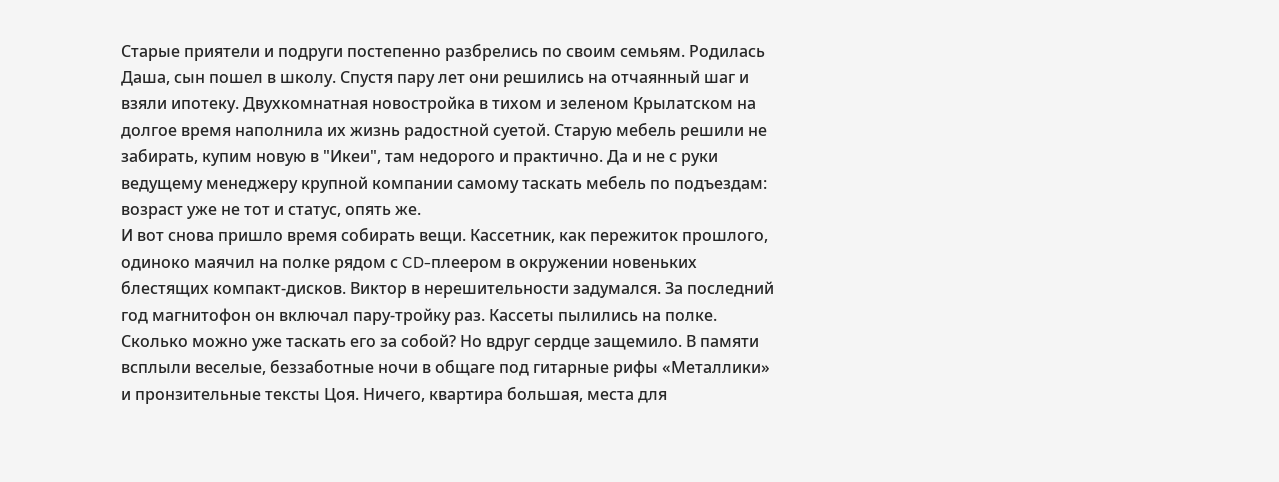Старые приятели и подруги постепенно разбрелись по своим семьям. Родилась Даша, сын пошел в школу. Спустя пару лет они решились на отчаянный шаг и взяли ипотеку. Двухкомнатная новостройка в тихом и зеленом Крылатском на долгое время наполнила их жизнь радостной суетой. Старую мебель решили не забирать, купим новую в "Икеи", там недорого и практично. Да и не с руки ведущему менеджеру крупной компании самому таскать мебель по подъездам: возраст уже не тот и статус, опять же.
И вот снова пришло время собирать вещи. Кассетник, как пережиток прошлого, одиноко маячил на полке рядом с CD-плеером в окружении новеньких блестящих компакт-дисков. Виктор в нерешительности задумался. За последний год магнитофон он включал пару-тройку раз. Кассеты пылились на полке. Сколько можно уже таскать его за собой? Но вдруг сердце защемило. В памяти всплыли веселые, беззаботные ночи в общаге под гитарные рифы «Металлики» и пронзительные тексты Цоя. Ничего, квартира большая, места для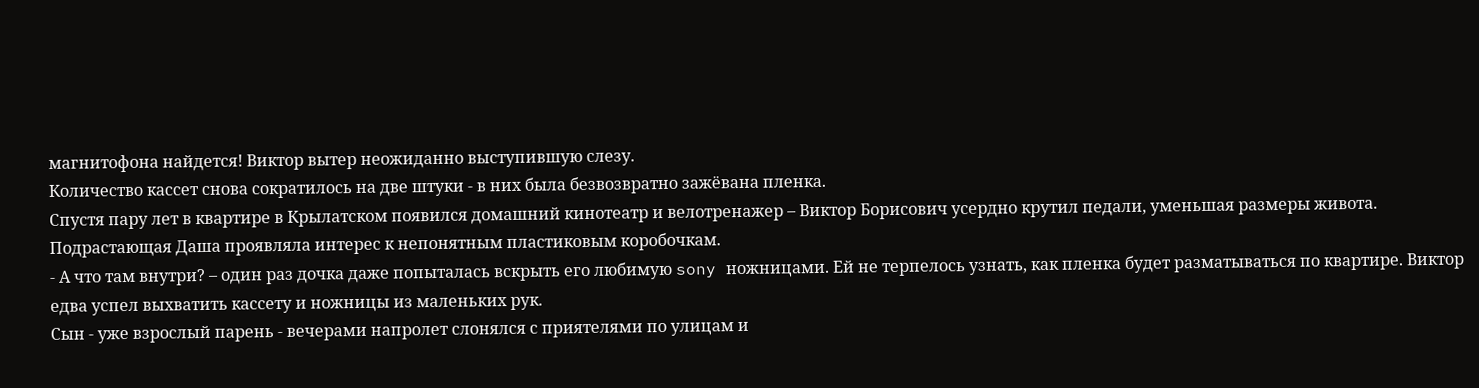магнитофона найдется! Виктор вытер неожиданно выступившую слезу.
Количество кассет снова сократилось на две штуки - в них была безвозвратно зажёвана пленка.
Спустя пару лет в квартире в Крылатском появился домашний кинотеатр и велотренажер – Виктор Борисович усердно крутил педали, уменьшая размеры живота.
Подрастающая Даша проявляла интерес к непонятным пластиковым коробочкам.
- А что там внутри? – один раз дочка даже попыталась вскрыть его любимую sony ножницами. Ей не терпелось узнать, как пленка будет разматываться по квартире. Виктор едва успел выхватить кассету и ножницы из маленьких рук.
Сын - уже взрослый парень - вечерами напролет слонялся с приятелями по улицам и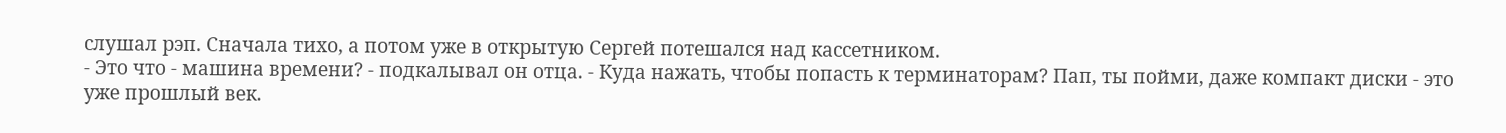слушал рэп. Сначала тихо, а потом уже в открытую Сергей потешался над кассетником.
- Это что - машина времени? - подкалывал он отца. - Куда нажать, чтобы попасть к терминаторам? Пап, ты пойми, даже компакт диски - это уже прошлый век.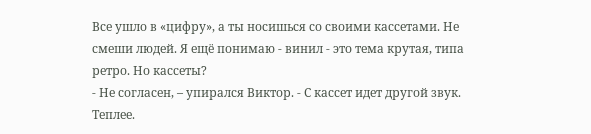Все ушло в «цифру», а ты носишься со своими кассетами. Не смеши людей. Я ещё понимаю - винил - это тема крутая, типа ретро. Но кассеты?
- Не согласен, – упирался Виктор. - С кассет идет другой звук. Теплее.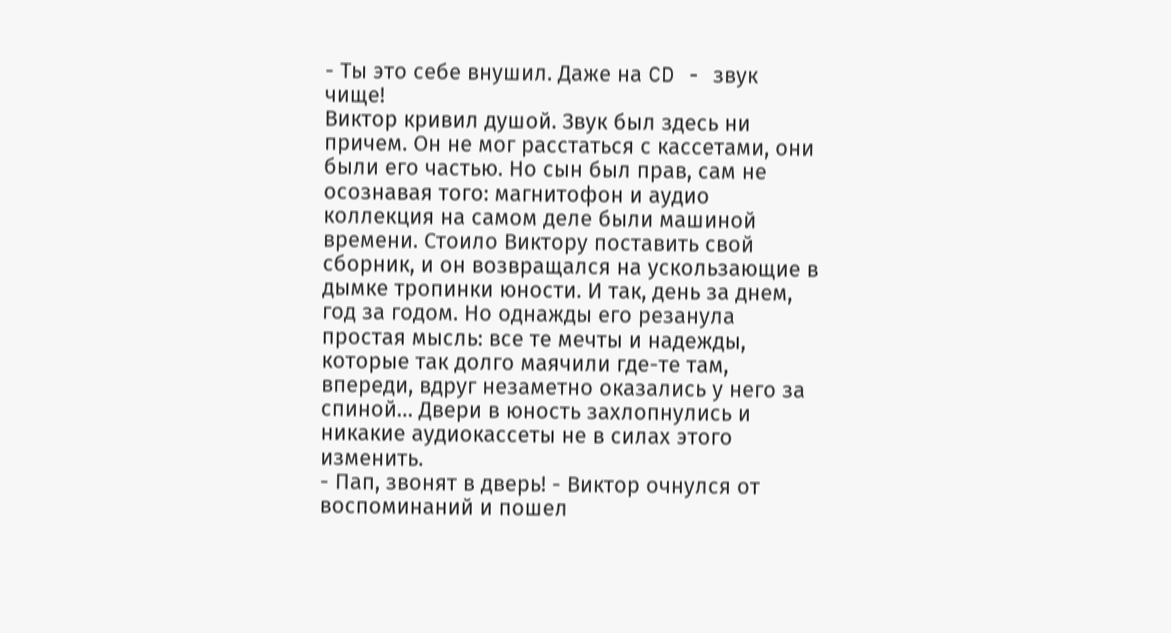- Ты это себе внушил. Даже на CD - звук чище!
Виктор кривил душой. Звук был здесь ни причем. Он не мог расстаться с кассетами, они были его частью. Но сын был прав, сам не осознавая того: магнитофон и аудио коллекция на самом деле были машиной времени. Стоило Виктору поставить свой сборник, и он возвращался на ускользающие в дымке тропинки юности. И так, день за днем, год за годом. Но однажды его резанула простая мысль: все те мечты и надежды, которые так долго маячили где-те там, впереди, вдруг незаметно оказались у него за спиной… Двери в юность захлопнулись и никакие аудиокассеты не в силах этого изменить.
- Пап, звонят в дверь! - Виктор очнулся от воспоминаний и пошел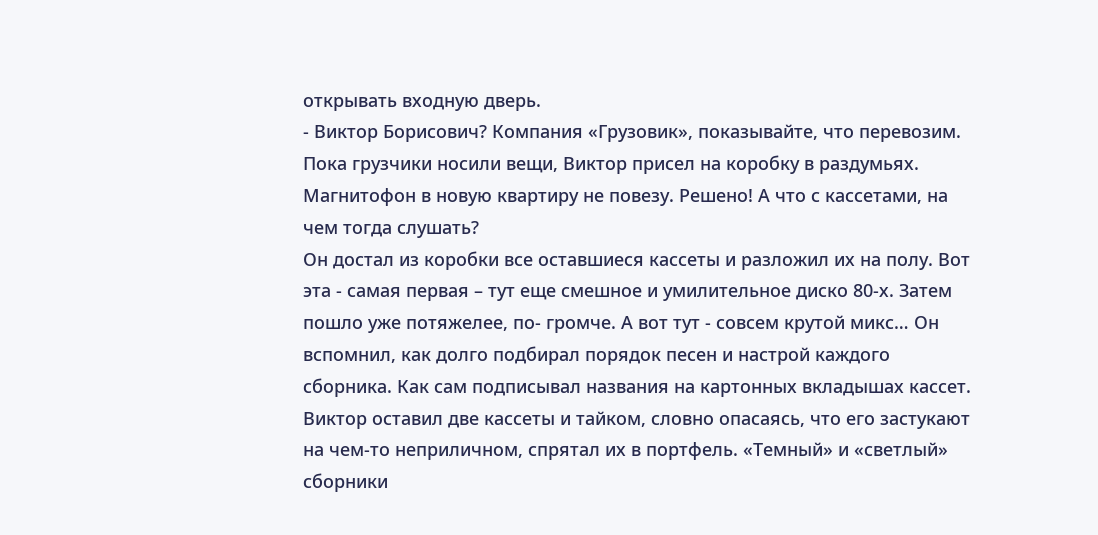открывать входную дверь.
- Виктор Борисович? Компания «Грузовик», показывайте, что перевозим.
Пока грузчики носили вещи, Виктор присел на коробку в раздумьях. Магнитофон в новую квартиру не повезу. Решено! А что с кассетами, на чем тогда слушать?
Он достал из коробки все оставшиеся кассеты и разложил их на полу. Вот эта - самая первая – тут еще смешное и умилительное диско 80-х. Затем пошло уже потяжелее, по- громче. А вот тут - совсем крутой микс… Он вспомнил, как долго подбирал порядок песен и настрой каждого сборника. Как сам подписывал названия на картонных вкладышах кассет.
Виктор оставил две кассеты и тайком, словно опасаясь, что его застукают на чем-то неприличном, спрятал их в портфель. «Темный» и «светлый» сборники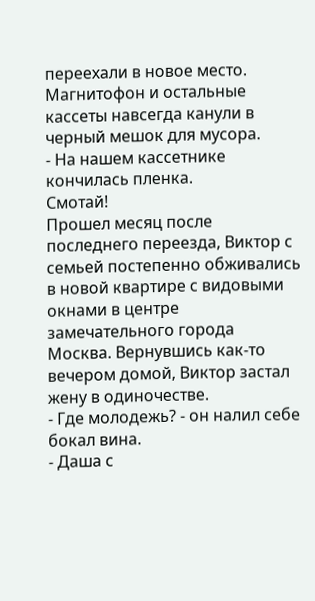переехали в новое место. Магнитофон и остальные кассеты навсегда канули в черный мешок для мусора.
- На нашем кассетнике кончилась пленка.
Смотай!
Прошел месяц после последнего переезда, Виктор с семьей постепенно обживались в новой квартире с видовыми окнами в центре замечательного города Москва. Вернувшись как-то вечером домой, Виктор застал жену в одиночестве.
- Где молодежь? - он налил себе бокал вина.
- Даша с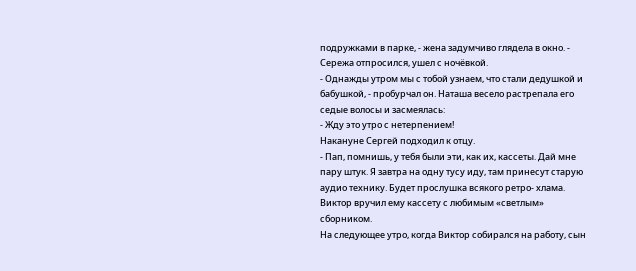подружками в парке, - жена задумчиво глядела в окно. - Сережа отпросился, ушел с ночёвкой.
- Однажды утром мы с тобой узнаем, что стали дедушкой и бабушкой, - пробурчал он. Наташа весело растрепала его седые волосы и засмеялась:
- Жду это утро с нетерпением!
Накануне Сергей подходил к отцу.
- Пап, помнишь, у тебя были эти, как их, кассеты. Дай мне пару штук. Я завтра на одну тусу иду, там принесут старую аудио технику. Будет прослушка всякого ретро- хлама.
Виктор вручил ему кассету с любимым «светлым» сборником.
На следующее утро, когда Виктор собирался на работу, сын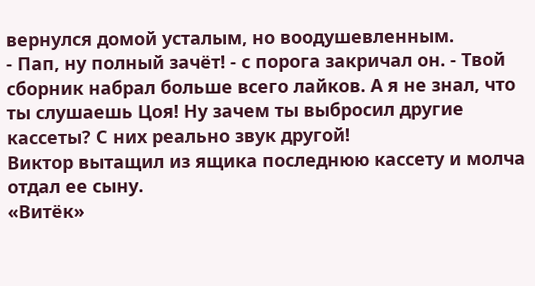вернулся домой усталым, но воодушевленным.
- Пап, ну полный зачёт! - с порога закричал он. - Твой сборник набрал больше всего лайков. А я не знал, что ты слушаешь Цоя! Ну зачем ты выбросил другие кассеты? С них реально звук другой!
Виктор вытащил из ящика последнюю кассету и молча отдал ее сыну.
«Витёк»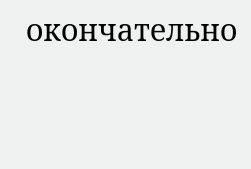окончательно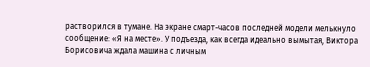растворился в тумане. На экране смарт-часов последней модели мелькнуло сообщение: «Я на месте». У подъезда, как всегда идеально вымытая, Виктора Борисовича ждала машина с личным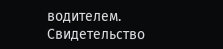водителем.
Свидетельство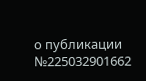о публикации №225032901662